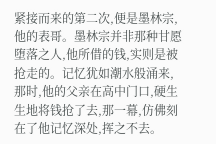紧接而来的第二次,便是墨林宗,他的表哥。墨林宗并非那种甘愿堕落之人,他所借的钱,实则是被抢走的。记忆犹如潮水般涌来,那时,他的父亲在高中门口,硬生生地将钱抢了去,那一幕,仿佛刻在了他记忆深处,挥之不去。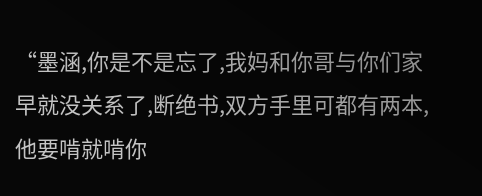“墨涵,你是不是忘了,我妈和你哥与你们家早就没关系了,断绝书,双方手里可都有两本,他要啃就啃你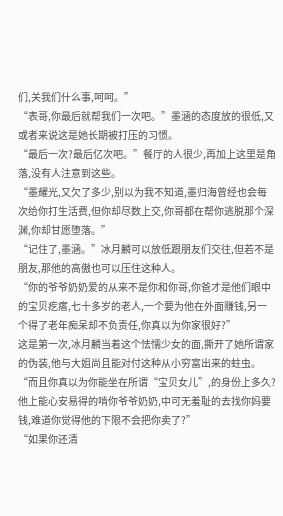们,关我们什么事,呵呵。”
“表哥,你最后就帮我们一次吧。”墨涵的态度放的很低,又或者来说这是她长期被打压的习惯。
“最后一次?最后亿次吧。”餐厅的人很少,再加上这里是角落,没有人注意到这些。
“墨耀光,又欠了多少,别以为我不知道,墨归海曾经也会每次给你打生活费,但你却尽数上交,你哥都在帮你逃脱那个深渊,你却甘愿堕落。”
“记住了,墨涵。”冰月麟可以放低跟朋友们交往,但若不是朋友,那他的高傲也可以压住这种人。
“你的爷爷奶奶爱的从来不是你和你哥,你爸才是他们眼中的宝贝疙瘩,七十多岁的老人,一个要为他在外面赚钱,另一个得了老年痴呆却不负责任,你真以为你家很好?”
这是第一次,冰月麟当着这个怯懦少女的面,撕开了她所谓家的伪装,他与大姐尚且能对付这种从小穷富出来的蛀虫。
“而且你真以为你能坐在所谓“宝贝女儿”,的身份上多久?他上能心安易得的啃你爷爷奶奶,中可无羞耻的去找你妈要钱,难道你觉得他的下限不会把你卖了?”
“如果你还清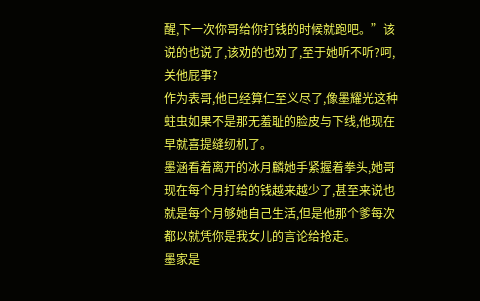醒,下一次你哥给你打钱的时候就跑吧。”该说的也说了,该劝的也劝了,至于她听不听?呵,关他屁事?
作为表哥,他已经算仁至义尽了,像墨耀光这种蛀虫如果不是那无羞耻的脸皮与下线,他现在早就喜提缝纫机了。
墨涵看着离开的冰月麟她手紧握着拳头,她哥现在每个月打给的钱越来越少了,甚至来说也就是每个月够她自己生活,但是他那个爹每次都以就凭你是我女儿的言论给抢走。
墨家是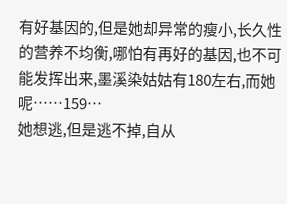有好基因的,但是她却异常的瘦小,长久性的营养不均衡,哪怕有再好的基因,也不可能发挥出来,墨溪染姑姑有180左右,而她呢……159…
她想逃,但是逃不掉,自从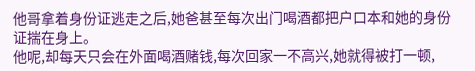他哥拿着身份证逃走之后,她爸甚至每次出门喝酒都把户口本和她的身份证揣在身上。
他呢,却每天只会在外面喝酒赌钱,每次回家一不高兴,她就得被打一顿,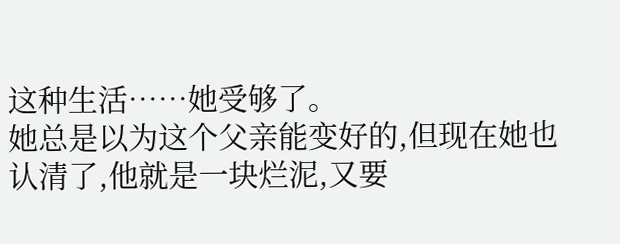这种生活……她受够了。
她总是以为这个父亲能变好的,但现在她也认清了,他就是一块烂泥,又要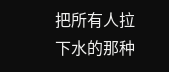把所有人拉下水的那种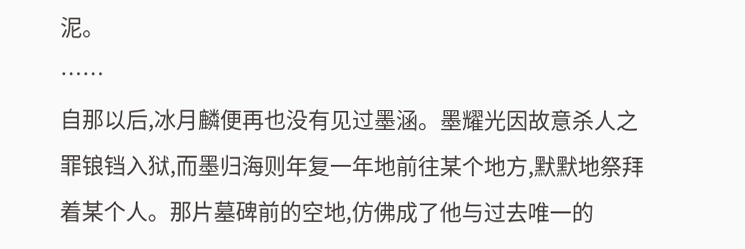泥。
……
自那以后,冰月麟便再也没有见过墨涵。墨耀光因故意杀人之罪锒铛入狱,而墨归海则年复一年地前往某个地方,默默地祭拜着某个人。那片墓碑前的空地,仿佛成了他与过去唯一的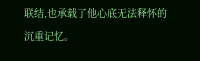联结,也承载了他心底无法释怀的沉重记忆。